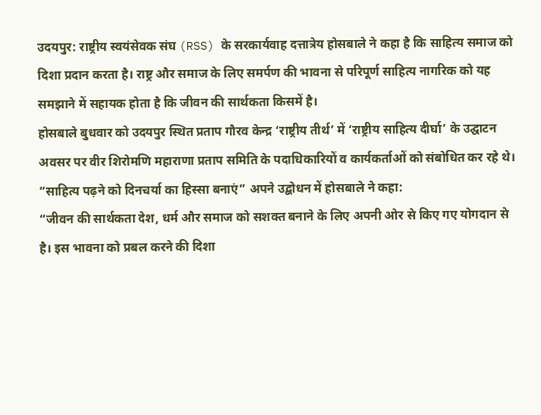उदयपुर: राष्ट्रीय स्वयंसेवक संघ (RSS) के सरकार्यवाह दत्तात्रेय होसबाले ने कहा है कि साहित्य समाज को दिशा प्रदान करता है। राष्ट्र और समाज के लिए समर्पण की भावना से परिपूर्ण साहित्य नागरिक को यह समझाने में सहायक होता है कि जीवन की सार्थकता किसमें है।
होसबाले बुधवार को उदयपुर स्थित प्रताप गौरव केन्द्र ‘राष्ट्रीय तीर्थ’ में ‘राष्ट्रीय साहित्य दीर्घा’ के उद्घाटन अवसर पर वीर शिरोमणि महाराणा प्रताप समिति के पदाधिकारियों व कार्यकर्ताओं को संबोधित कर रहे थे।
“साहित्य पढ़ने को दिनचर्या का हिस्सा बनाएं” अपने उद्बोधन में होसबाले ने कहा:
“जीवन की सार्थकता देश, धर्म और समाज को सशक्त बनाने के लिए अपनी ओर से किए गए योगदान से है। इस भावना को प्रबल करने की दिशा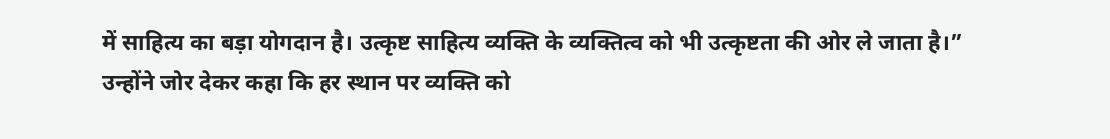में साहित्य का बड़ा योगदान है। उत्कृष्ट साहित्य व्यक्ति के व्यक्तित्व को भी उत्कृष्टता की ओर ले जाता है।”
उन्होंने जोर देकर कहा कि हर स्थान पर व्यक्ति को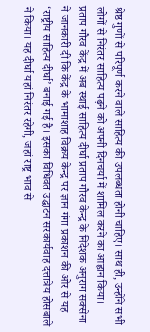श्रेष्ठ गुणों से परिपूर्ण करने वाले साहित्य की उपलब्धता होनी चाहिए। साथ ही, उन्होंने सभी लोगों से निरंतर साहित्य पढ़ने को अपनी दिनचर्या में शामिल करने का आह्वान किया।
प्रताप गौरव केंद्र में अब स्थाई साहित्य दीर्घा प्रताप गौरव केन्द्र के निदेशक अनुराग सक्सेना ने जानकारी दी कि केंद्र के भामाशाह विक्रय केन्द्र पर ज्ञान गंगा प्रकाशन की ओर से यह ‘राष्ट्रीय साहित्य दीर्घा’ बनाई गई है। इसका विधिवत उद्घाटन सरकार्यवाह दत्तात्रेय होसबाले ने किया। यह दीर्घा यहां निरंतर रहेगी, जहां राष्ट्र भाव से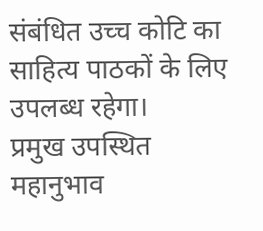संबंधित उच्च कोटि का साहित्य पाठकों के लिए उपलब्ध रहेगा।
प्रमुख उपस्थित महानुभाव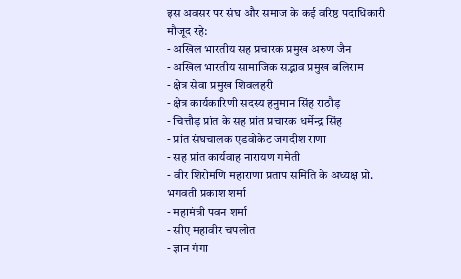इस अवसर पर संघ और समाज के कई वरिष्ठ पदाधिकारी मौजूद रहे:
- अखिल भारतीय सह प्रचारक प्रमुख अरुण जैन
- अखिल भारतीय सामाजिक सद्भाव प्रमुख बलिराम
- क्षेत्र सेवा प्रमुख शिवलहरी
- क्षेत्र कार्यकारिणी सदस्य हनुमान सिंह राठौड़
- चित्तौड़ प्रांत के सह प्रांत प्रचारक धर्मेन्द्र सिंह
- प्रांत संघचालक एडवोकेट जगदीश राणा
- सह प्रांत कार्यवाह नारायण गमेती
- वीर शिरोमणि महाराणा प्रताप समिति के अध्यक्ष प्रो. भगवती प्रकाश शर्मा
- महामंत्री पवन शर्मा
- सीए महावीर चपलोत
- ज्ञान गंगा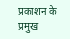प्रकाशन के प्रमुख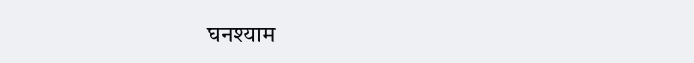घनश्याम